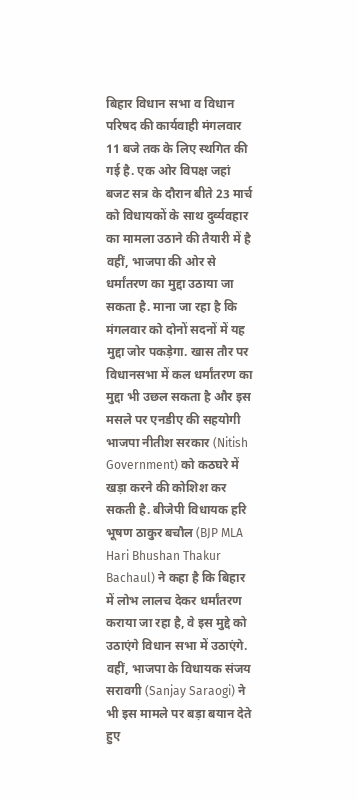बिहार विधान सभा व विधान परिषद की कार्यवाही मंगलवार 11 बजे तक के लिए स्थगित की गई है. एक ओर विपक्ष जहां बजट सत्र के दौरान बीते 23 मार्च को विधायकों के साथ दुर्व्यवहार का मामला उठाने की तैयारी में है वहीं, भाजपा की ओर से धर्मांतरण का मुद्दा उठाया जा सकता है. माना जा रहा है कि मंगलवार को दोनों सदनों में यह मुद्दा जोर पकड़ेगा. खास तौर पर विधानसभा में कल धर्मांतरण का मुद्दा भी उछल सकता है और इस मसले पर एनडीए की सहयोगी भाजपा नीतीश सरकार (Nitish Government) को कठघरे में खड़ा करने की कोशिश कर सकती है. बीजेपी विधायक हरि भूषण ठाकुर बचौल (BJP MLA Hari Bhushan Thakur Bachaul) ने कहा है कि बिहार में लोभ लालच देकर धर्मांतरण कराया जा रहा है, वे इस मुद्दे को उठाएंगे विधान सभा में उठाएंगे.
वहीं, भाजपा के विधायक संजय सरावगी (Sanjay Saraogi) ने भी इस मामले पर बड़ा बयान देते हुए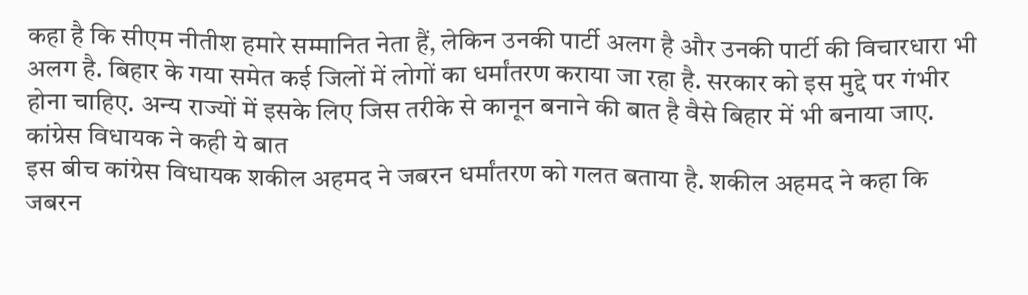कहा है कि सीएम नीतीश हमारे सम्मानित नेता हैं, लेकिन उनकी पार्टी अलग है और उनकी पार्टी की विचारधारा भी अलग है. बिहार के गया समेत कई जिलों में लोगों का धर्मांतरण कराया जा रहा है. सरकार को इस मुद्दे पर गंभीर होना चाहिए. अन्य राज्यों में इसके लिए जिस तरीके से कानून बनाने की बात है वैसे बिहार में भी बनाया जाए.
कांग्रेस विधायक ने कही ये बात
इस बीच कांग्रेस विधायक शकील अहमद ने जबरन धर्मांतरण को गलत बताया है. शकील अहमद ने कहा कि जबरन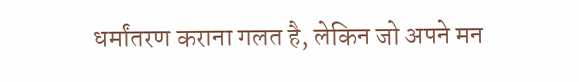धर्मांतरण कराना गलत है, लेकिन जो अपने मन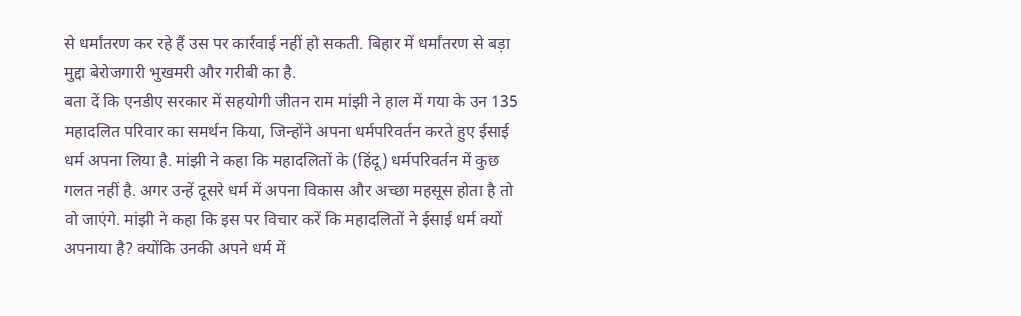से धर्मांतरण कर रहे हैं उस पर कार्रवाई नहीं हो सकती. बिहार में धर्मांतरण से बड़ा मुद्दा बेरोजगारी भुखमरी और गरीबी का है.
बता दें कि एनडीए सरकार में सहयोगी जीतन राम मांझी ने हाल में गया के उन 135 महादलित परिवार का समर्थन किया, जिन्होंने अपना धर्मपरिवर्तन करते हुए ईसाई धर्म अपना लिया है. मांझी ने कहा कि महादलितों के (हिंदू) धर्मपरिवर्तन में कुछ गलत नहीं है. अगर उन्हें दूसरे धर्म में अपना विकास और अच्छा महसूस होता है तो वो जाएंगे. मांझी ने कहा कि इस पर विचार करें कि महादलितों ने ईसाई धर्म क्यों अपनाया है? क्योंकि उनकी अपने धर्म में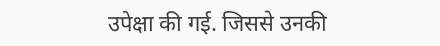उपेक्षा की गई. जिससे उनकी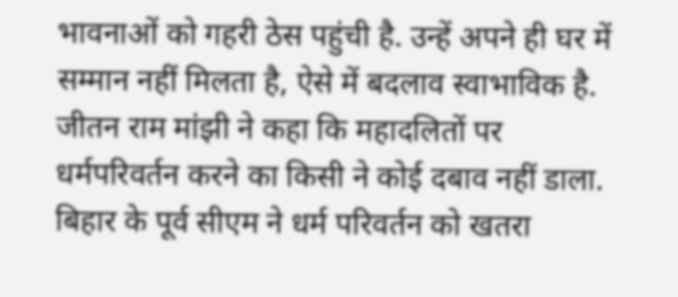भावनाओं को गहरी ठेस पहुंची है. उन्हें अपने ही घर में सम्मान नहीं मिलता है, ऐसे में बदलाव स्वाभाविक है.
जीतन राम मांझी ने कहा कि महादलितों पर धर्मपरिवर्तन करने का किसी ने कोई दबाव नहीं डाला. बिहार के पूर्व सीएम ने धर्म परिवर्तन को खतरा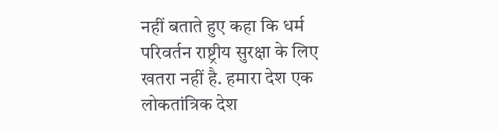नहीं बताते हुए कहा कि धर्म परिवर्तन राष्ट्रीय सुरक्षा के लिए खतरा नहीं है. हमारा देश एक लोकतांत्रिक देश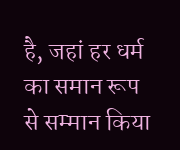है, जहां हर धर्म का समान रूप से सम्मान किया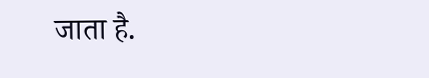जाता है.